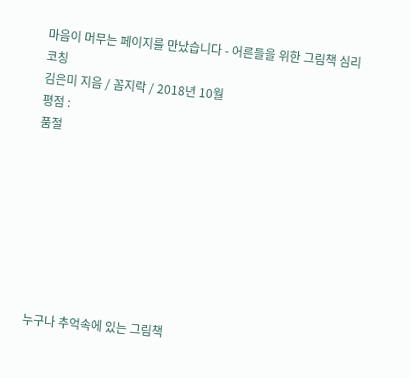마음이 머무는 페이지를 만났습니다 - 어른들을 위한 그림책 심리코칭
김은미 지음 / 꼼지락 / 2018년 10월
평점 :
품절








누구나 추억속에 있는 그림책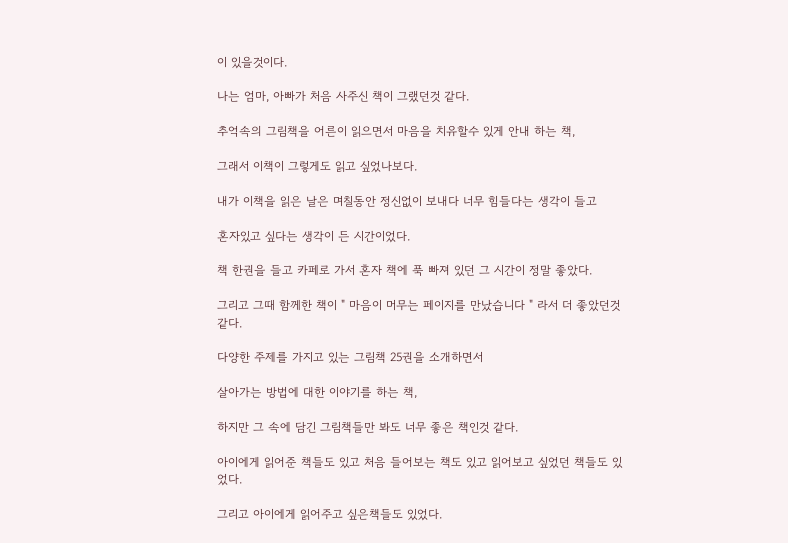이 있을것이다.

나는 엄마, 아빠가 처음 사주신 책이 그랬던것 같다.

추억속의 그림책을 어른이 읽으면서 마음을 치유할수 있게 안내 하는 책,

그래서 이책이 그렇게도 읽고 싶었나보다.

내가 이책을 읽은 날은 며칠동안 정신없이 보내다 너무 힘들다는 생각이 들고

혼자있고 싶다는 생각이 든 시간이었다.

책 한권을 들고 카페로 가서 혼자 책에 푹 빠져 있던 그 시간이 정말 좋았다.

그리고 그때 함께한 책이 " 마음이 머무는 페이지를 만났습니다 " 라서 더 좋았던것 같다.

다양한 주제를 가지고 있는 그림책 25권을 소개하면서

살아가는 방법에 대한 이야기를 하는 책,

하지만 그 속에 담긴 그림책들만 봐도 너무 좋은 책인것 같다.

아이에게 읽어준 책들도 있고 처음 들어보는 책도 있고 읽어보고 싶었던 책들도 있었다.

그리고 아이에게 읽어주고 싶은책들도 있었다.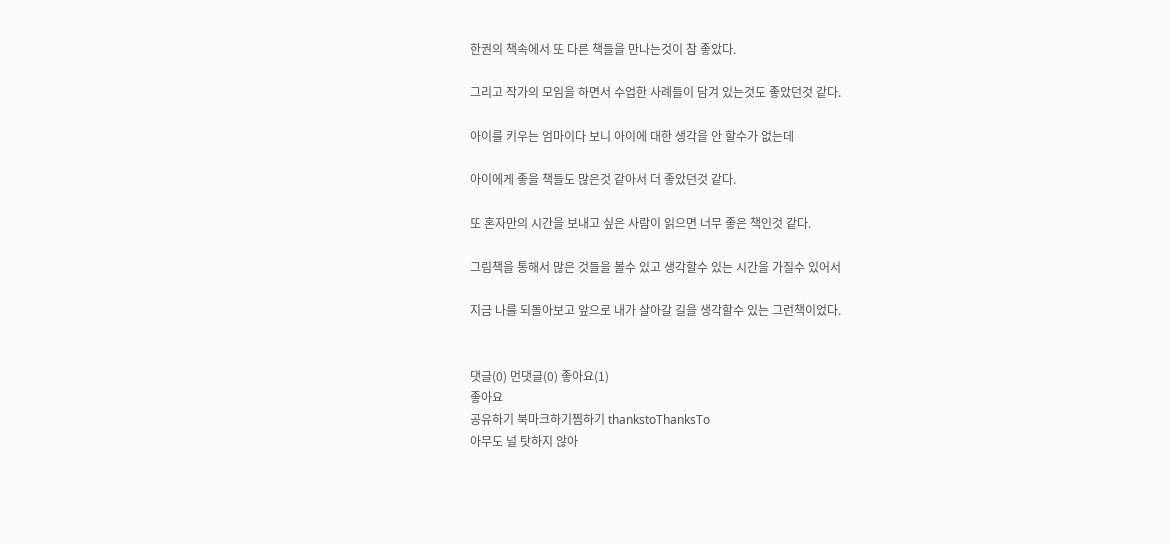한권의 책속에서 또 다른 책들을 만나는것이 참 좋았다.

그리고 작가의 모임을 하면서 수업한 사례들이 담겨 있는것도 좋았던것 같다.

아이를 키우는 엄마이다 보니 아이에 대한 생각을 안 할수가 없는데

아이에게 좋을 책들도 많은것 같아서 더 좋았던것 같다.

또 혼자만의 시간을 보내고 싶은 사람이 읽으면 너무 좋은 책인것 같다.

그림책을 통해서 많은 것들을 볼수 있고 생각할수 있는 시간을 가질수 있어서

지금 나를 되돌아보고 앞으로 내가 살아갈 길을 생각할수 있는 그런책이었다.


댓글(0) 먼댓글(0) 좋아요(1)
좋아요
공유하기 북마크하기찜하기 thankstoThanksTo
아무도 널 탓하지 않아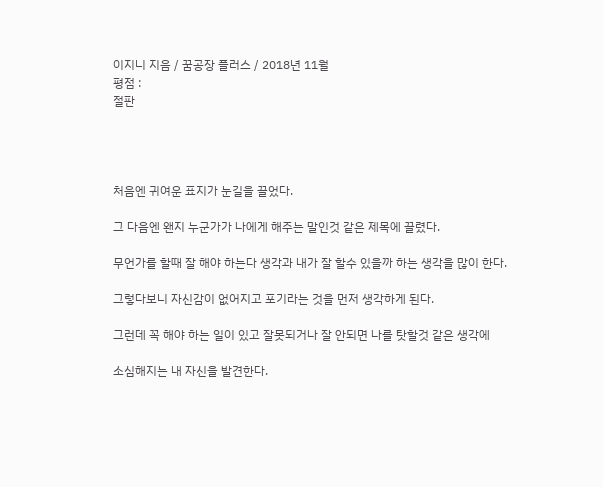이지니 지음 / 꿈공장 플러스 / 2018년 11월
평점 :
절판




처음엔 귀여운 표지가 눈길을 끌었다.

그 다음엔 왠지 누군가가 나에게 해주는 말인것 같은 제목에 끌렸다.

무언가를 할때 잘 해야 하는다 생각과 내가 잘 할수 있을까 하는 생각을 많이 한다.

그렇다보니 자신감이 없어지고 포기라는 것을 먼저 생각하게 된다.

그런데 꼭 해야 하는 일이 있고 잘못되거나 잘 안되면 나를 탓할것 같은 생각에

소심해지는 내 자신을 발견한다.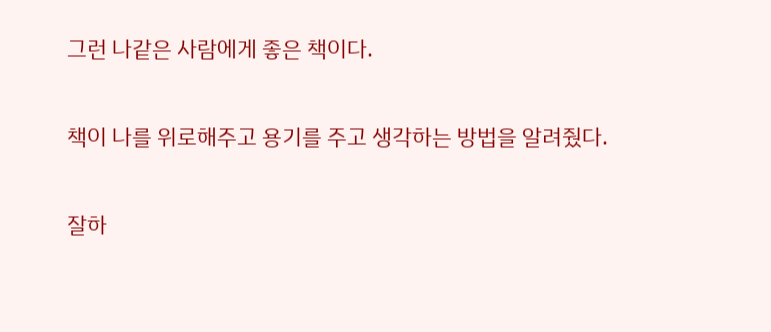그런 나같은 사람에게 좋은 책이다.

책이 나를 위로해주고 용기를 주고 생각하는 방법을 알려줬다.

잘하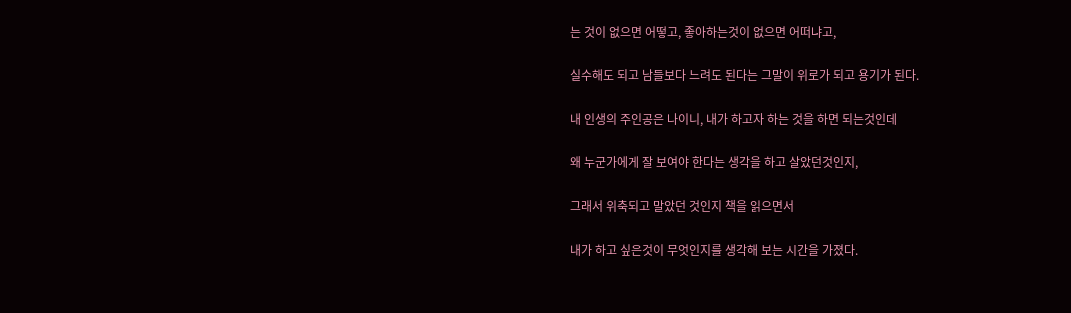는 것이 없으면 어떻고, 좋아하는것이 없으면 어떠냐고,

실수해도 되고 남들보다 느려도 된다는 그말이 위로가 되고 용기가 된다.

내 인생의 주인공은 나이니, 내가 하고자 하는 것을 하면 되는것인데

왜 누군가에게 잘 보여야 한다는 생각을 하고 살았던것인지,

그래서 위축되고 말았던 것인지 책을 읽으면서

내가 하고 싶은것이 무엇인지를 생각해 보는 시간을 가졌다.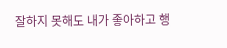잘하지 못해도 내가 좋아하고 행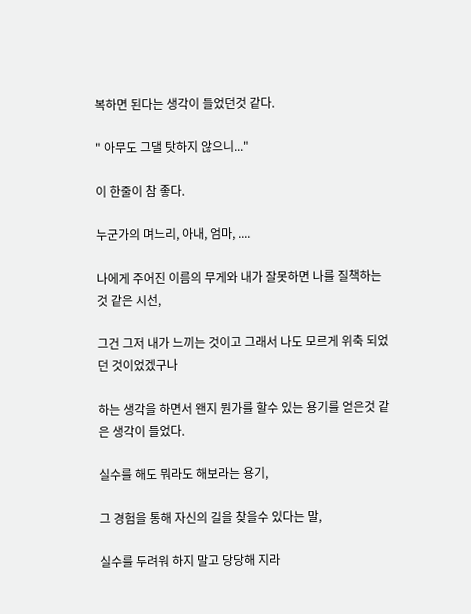복하면 된다는 생각이 들었던것 같다.

" 아무도 그댈 탓하지 않으니..."

이 한줄이 참 좋다.

누군가의 며느리, 아내, 엄마, ....

나에게 주어진 이름의 무게와 내가 잘못하면 나를 질책하는 것 같은 시선,

그건 그저 내가 느끼는 것이고 그래서 나도 모르게 위축 되었던 것이었겠구나

하는 생각을 하면서 왠지 뭔가를 할수 있는 용기를 얻은것 같은 생각이 들었다.

실수를 해도 뭐라도 해보라는 용기,

그 경험을 통해 자신의 길을 찾을수 있다는 말,

실수를 두려워 하지 말고 당당해 지라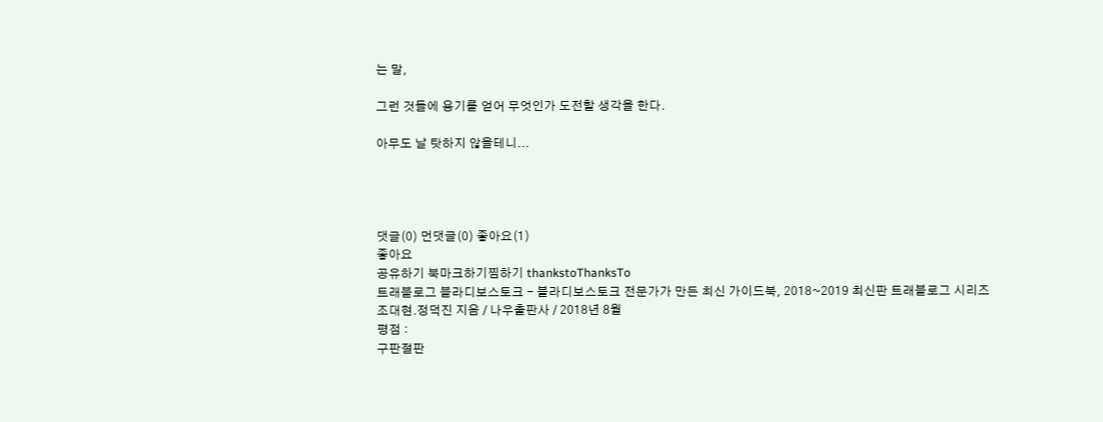는 말,

그런 것들에 용기를 얻어 무엇인가 도전할 생각을 한다.

아무도 날 탓하지 않을테니...




댓글(0) 먼댓글(0) 좋아요(1)
좋아요
공유하기 북마크하기찜하기 thankstoThanksTo
트래블로그 블라디보스토크 - 블라디보스토크 전문가가 만든 최신 가이드북, 2018~2019 최신판 트래블로그 시리즈
조대현.정덕진 지음 / 나우출판사 / 2018년 8월
평점 :
구판절판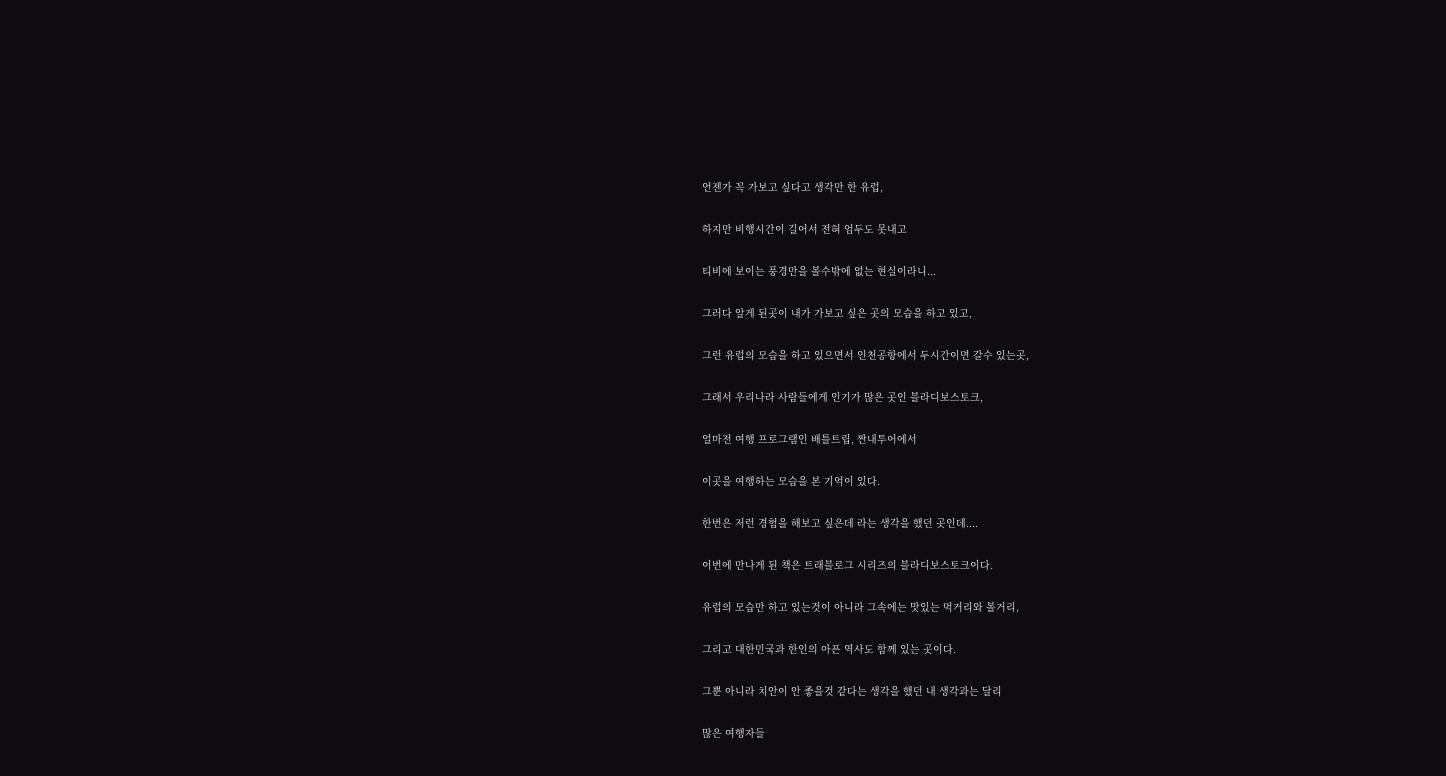언젠가 꼭 가보고 싶다고 생각만 한 유럽,

하지만 비행시간이 길어서 전혀 엄두도 못내고

티비에 보이는 풍경만을 볼수밖에 없는 현실이라니...

그러다 알게 된곳이 내가 가보고 싶은 곳의 모습을 하고 있고,

그런 유럽의 모습을 하고 있으면서 인천공항에서 두시간이면 갈수 있는곳,

그래서 우리나라 사람들에게 인기가 많은 곳인 블라디보스토크,

얼마전 여행 프로그램인 배틀트립, 짠내투어에서

이곳을 여행하는 모습을 본 기억이 있다.

한번은 저런 경험을 해보고 싶은데 라는 생각을 했던 곳인데....

이번에 만나게 된 책은 트래블로그 시리즈의 블라디보스토크이다.

유럽의 모습만 하고 있는것이 아니라 그속에는 맛있는 먹거리와 볼거리,

그리고 대한민국과 한인의 아픈 역사도 함께 있는 곳이다.

그뿐 아니라 치안이 안 좋을것 같다는 생각을 했던 내 생각과는 달리

많은 여행자들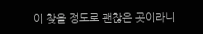이 찾을 정도로 괜찮은 곳이라니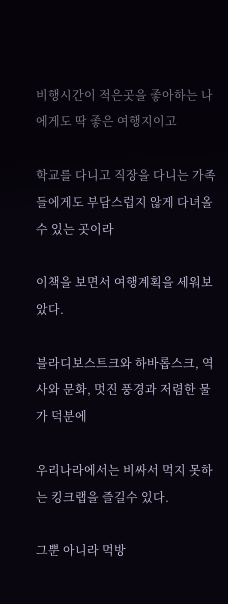비행시간이 적은곳을 좋아하는 나에게도 딱 좋은 여행지이고

학교를 다니고 직장을 다니는 가족들에게도 부담스럽지 않게 다녀올수 있는 곳이라

이책을 보면서 여행계획을 세워보았다.

블라디보스트크와 하바롭스크, 역사와 문화, 멋진 풍경과 저렴한 물가 덕분에

우리나라에서는 비싸서 먹지 못하는 킹크랩을 즐길수 있다.

그뿐 아니라 먹방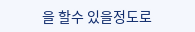을 할수 있을정도로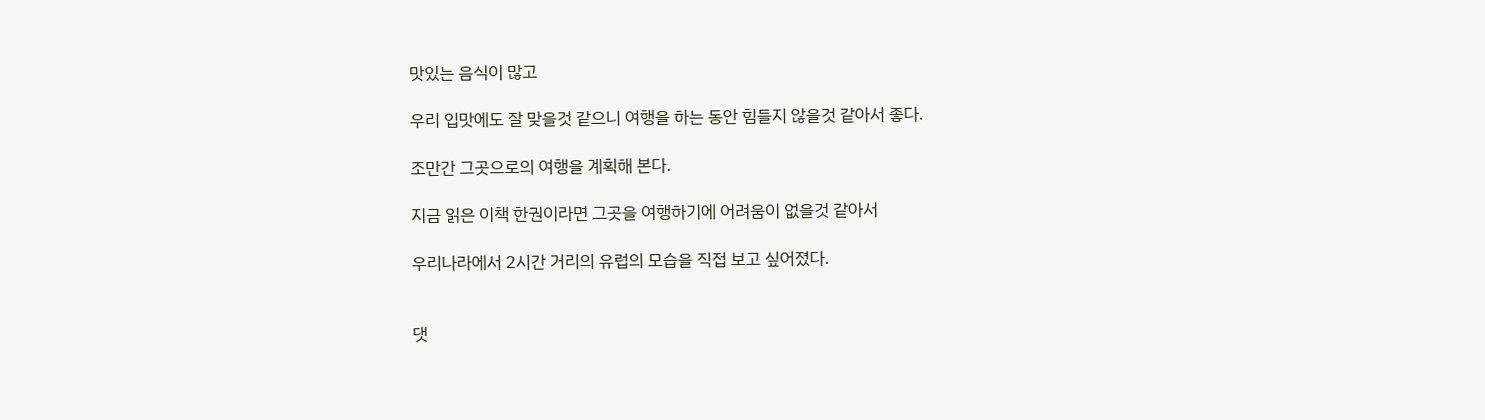맛있는 음식이 많고

우리 입맛에도 잘 맞을것 같으니 여행을 하는 동안 힘들지 않을것 같아서 좋다.

조만간 그곳으로의 여행을 계획해 본다.

지금 읽은 이책 한권이라면 그곳을 여행하기에 어려움이 없을것 같아서

우리나라에서 2시간 거리의 유럽의 모습을 직접 보고 싶어졌다.


댓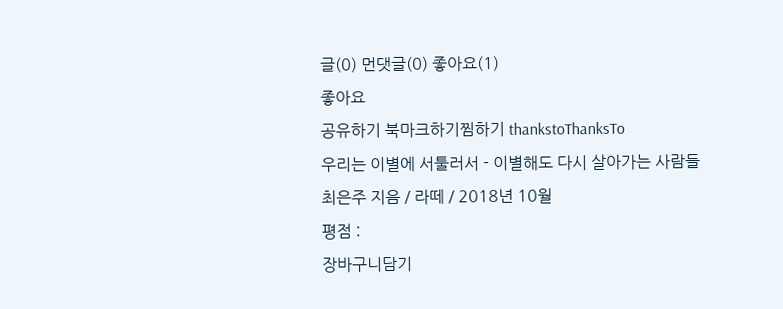글(0) 먼댓글(0) 좋아요(1)
좋아요
공유하기 북마크하기찜하기 thankstoThanksTo
우리는 이별에 서툴러서 - 이별해도 다시 살아가는 사람들
최은주 지음 / 라떼 / 2018년 10월
평점 :
장바구니담기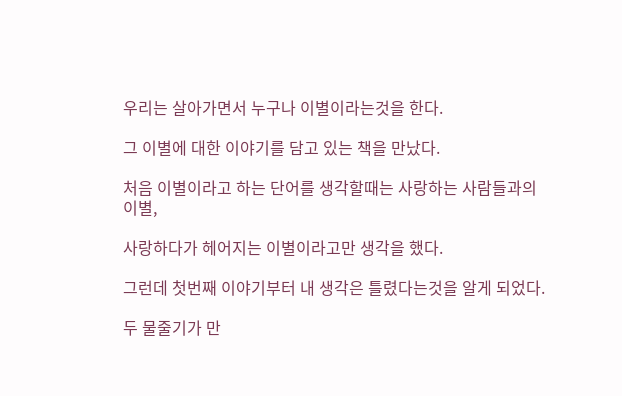우리는 살아가면서 누구나 이별이라는것을 한다.

그 이별에 대한 이야기를 담고 있는 책을 만났다.

처음 이별이라고 하는 단어를 생각할때는 사랑하는 사람들과의 이별,

사랑하다가 헤어지는 이별이라고만 생각을 했다.

그런데 첫번째 이야기부터 내 생각은 틀렸다는것을 알게 되었다.

두 물줄기가 만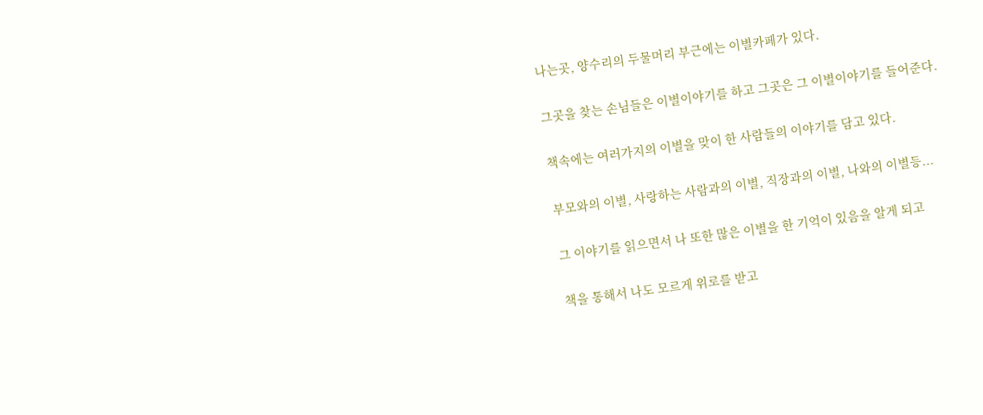나는곳, 양수리의 두물머리 부근에는 이별카페가 있다.

그곳을 찾는 손님들은 이별이야기를 하고 그곳은 그 이별이야기를 들어준다.

책속에는 여러가지의 이별을 맞이 한 사람들의 이야기를 담고 있다.

부모와의 이별, 사랑하는 사람과의 이별, 직장과의 이별, 나와의 이별등...

그 이야기를 읽으면서 나 또한 많은 이별을 한 기억이 있음을 알게 되고

책을 통해서 나도 모르게 위로를 받고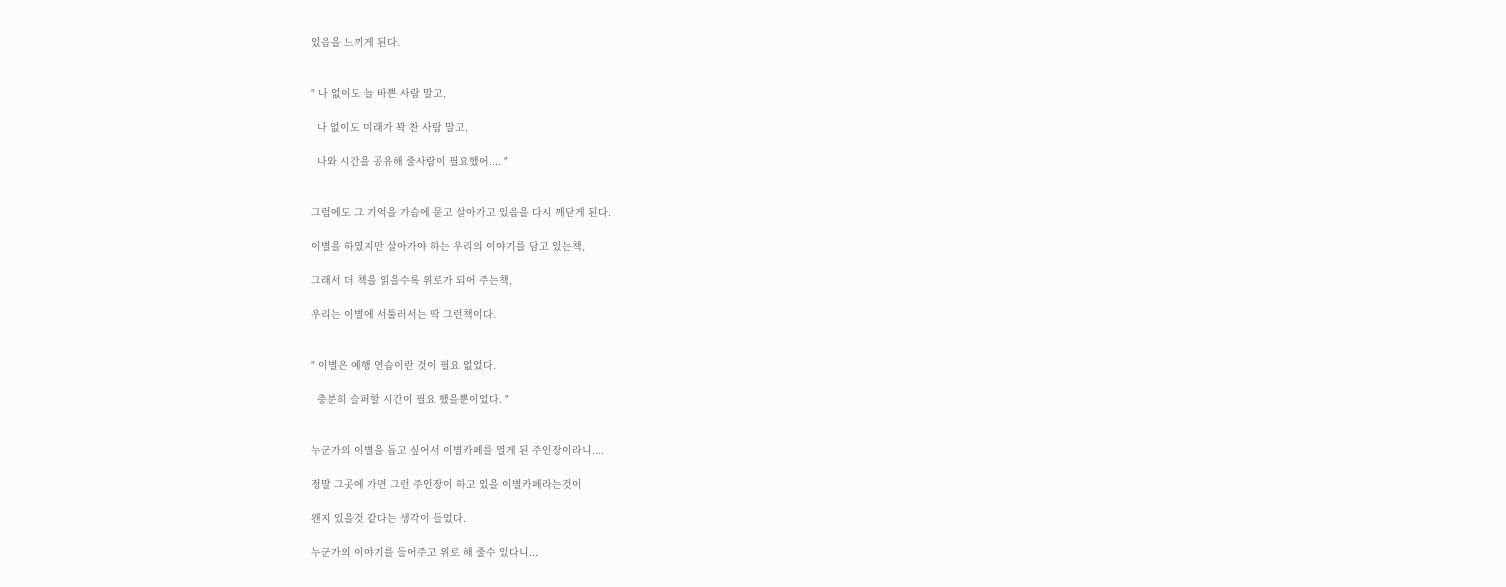있음을 느끼게 된다.


" 나 없이도 늘 바쁜 사람 말고,

  나 없이도 미래가 꽉 찬 사람 말고,

  나와 시간을 공유해 줄사람이 필요했어.... "


그럼에도 그 기억을 가슴에 묻고 살아가고 있음을 다시 깨닫게 된다.

이별을 하였지만 살아가야 하는 우리의 이야기를 담고 있는책,

그래서 더 책을 읽을수록 위로가 되어 주는책,

우리는 이별에 서툴러서는 딱 그런책이다.


" 이별은 예행 연습이란 것이 필요 없었다.

  충분히 슬퍼할 시간이 필요 했을뿐이었다. "


누군가의 이별을 돕고 싶어서 이별카페를 열게 된 주인장이라니....

정말 그곳에 가면 그런 주인장이 하고 있을 이별카페라는것이

왠지 있을것 같다는 생각이 들었다.

누군가의 이야기를 들어주고 위로 해 줄수 있다니...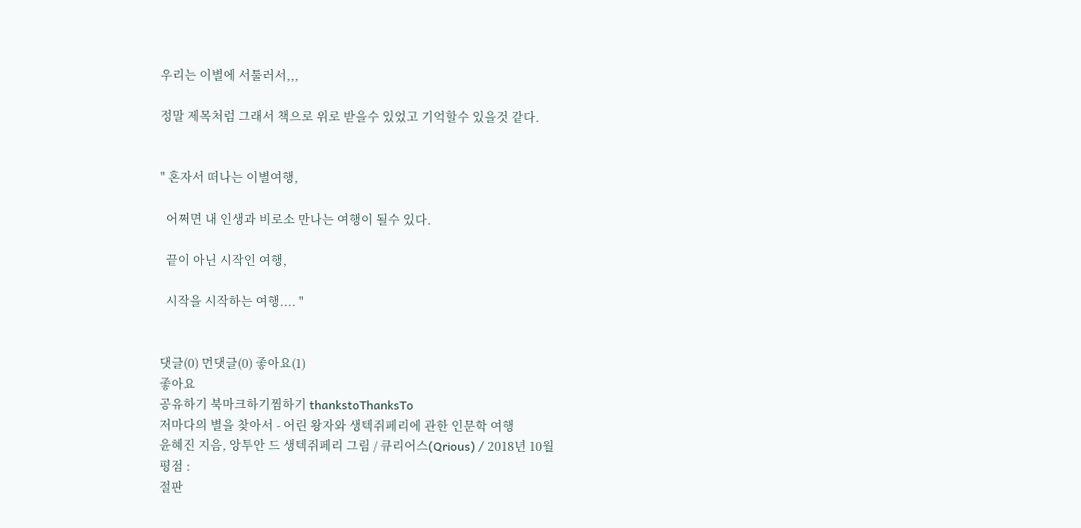우리는 이별에 서툴러서,,,

정말 제목처럼 그래서 책으로 위로 받을수 있었고 기억할수 있을것 같다.


" 혼자서 떠나는 이별여행,

  어쩌면 내 인생과 비로소 만나는 여행이 될수 있다.

  끝이 아닌 시작인 여행,

  시작을 시작하는 여행.... "


댓글(0) 먼댓글(0) 좋아요(1)
좋아요
공유하기 북마크하기찜하기 thankstoThanksTo
저마다의 별을 찾아서 - 어린 왕자와 생텍쥐페리에 관한 인문학 여행
윤혜진 지음, 앙투안 드 생텍쥐페리 그림 / 큐리어스(Qrious) / 2018년 10월
평점 :
절판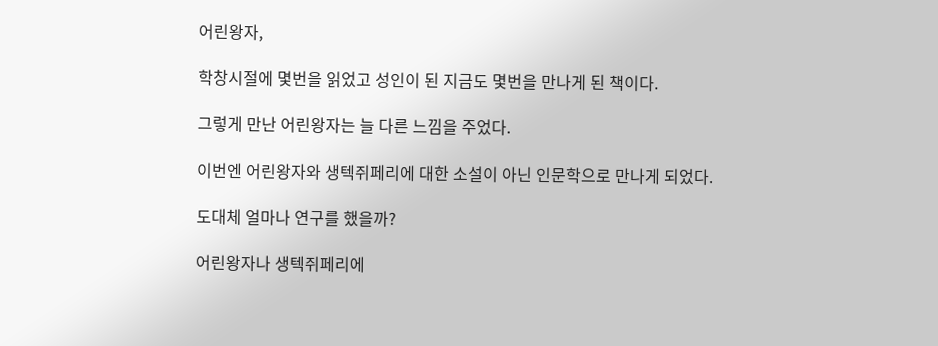어린왕자,

학창시절에 몇번을 읽었고 성인이 된 지금도 몇번을 만나게 된 책이다.

그렇게 만난 어린왕자는 늘 다른 느낌을 주었다.

이번엔 어린왕자와 생텍쥐페리에 대한 소설이 아닌 인문학으로 만나게 되었다.

도대체 얼마나 연구를 했을까?

어린왕자나 생텍쥐페리에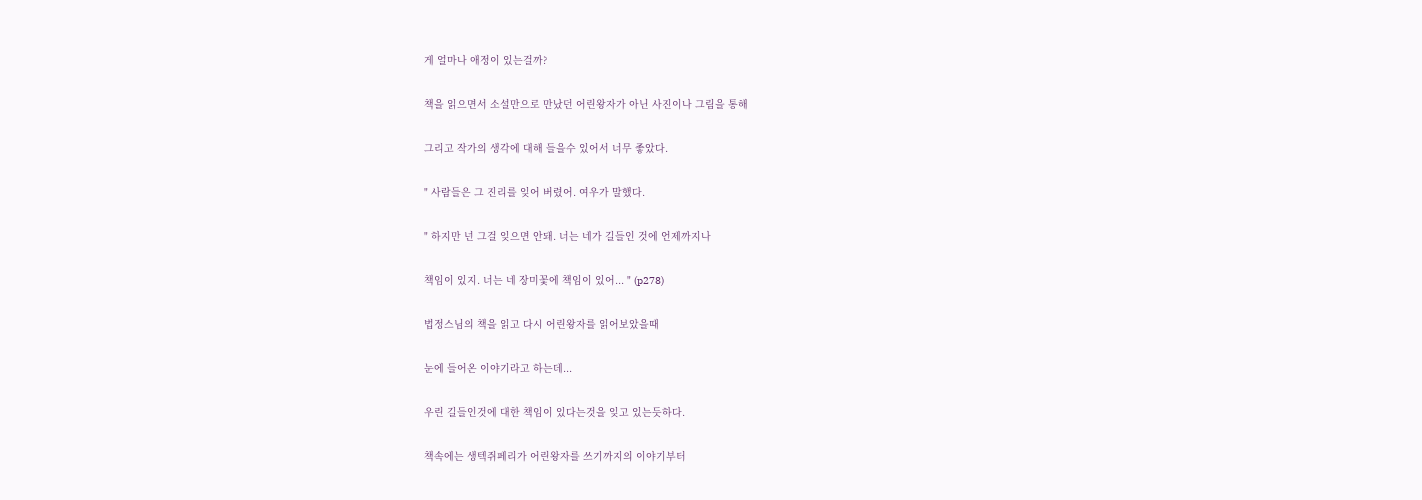게 얼마나 애정이 있는걸까?

책을 읽으면서 소설만으로 만났던 어린왕자가 아닌 사진이나 그림을 통해

그리고 작가의 생각에 대해 들을수 있어서 너무 좋았다.

" 사람들은 그 진리를 잊어 버렸어. 여우가 말했다.

" 하지만 넌 그걸 잊으면 안돼. 너는 네가 길들인 것에 언제까지나

책임이 있지. 너는 네 장미꽃에 책임이 있어... " (p278)

법정스님의 책을 읽고 다시 어린왕자를 읽어보았을때

눈에 들어온 이야기라고 하는데...

우린 길들인것에 대한 책임이 있다는것을 잊고 있는듯하다.

책속에는 생텍쥐페리가 어린왕자를 쓰기까지의 이야기부터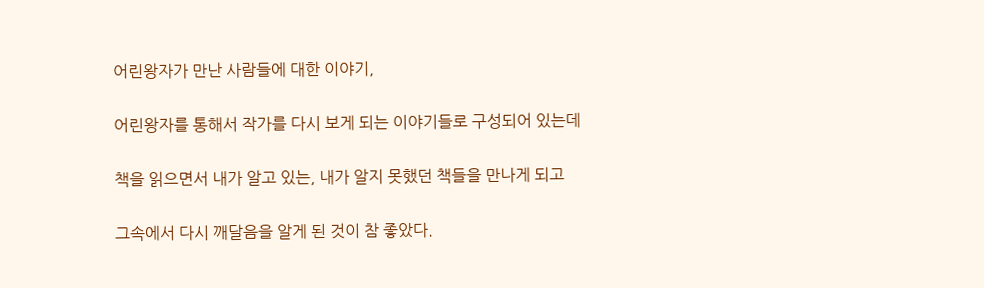어린왕자가 만난 사람들에 대한 이야기,

어린왕자를 통해서 작가를 다시 보게 되는 이야기들로 구성되어 있는데

책을 읽으면서 내가 알고 있는, 내가 알지 못했던 책들을 만나게 되고

그속에서 다시 깨달음을 알게 된 것이 참 좋았다.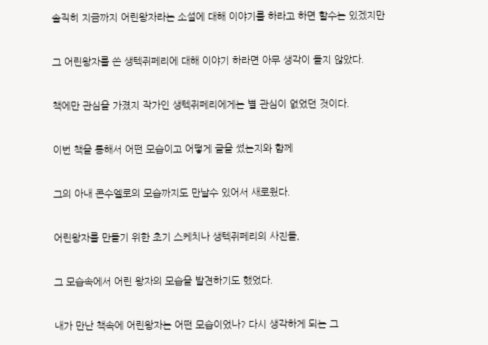솔직히 지금까지 어린왕자라는 소설에 대해 이야기를 하라고 하면 할수는 있겠지만

그 어린왕자를 쓴 생텍쥐페리에 대해 이야기 하라면 아무 생각이 들지 않았다.

책에만 관심을 가졌지 작가인 생텍쥐페리에게는 별 관심이 없었던 것이다.

이번 책을 통해서 어떤 모습이고 어떻게 글을 썼는지와 함께

그의 아내 콘수엘로의 모습까지도 만날수 있어서 새로웠다.

어린왕자를 만들기 위한 초기 스케치나 생텍쥐페리의 사진들,

그 모습속에서 어린 왕자의 모습을 발견하기도 했었다.

내가 만난 책속에 어린왕자는 어떤 모습이었나? 다시 생각하게 되는 그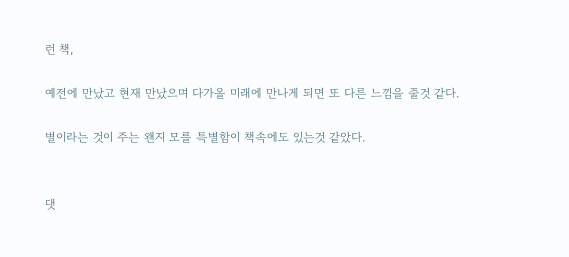런 책,

예전에 만났고 현재 만났으며 다가올 미래에 만나게 되면 또 다른 느낌을 줄것 같다.

별이라는 것이 주는 왠지 모를 특별함이 책속에도 있는것 같았다.


댓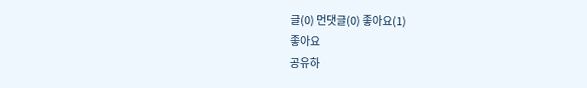글(0) 먼댓글(0) 좋아요(1)
좋아요
공유하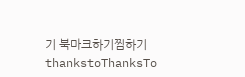기 북마크하기찜하기 thankstoThanksTo